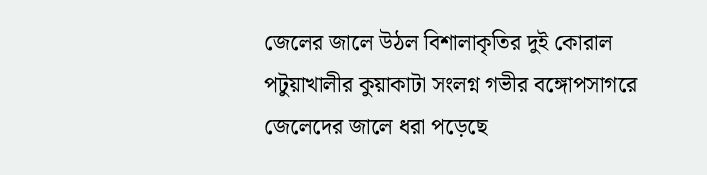জেলের জালে উঠল বিশালাকৃতির দুই কোরাল
পটুয়াখালীর কুয়াকাটা সংলগ্ন গভীর বঙ্গোপসাগরে জেলেদের জালে ধরা পড়েছে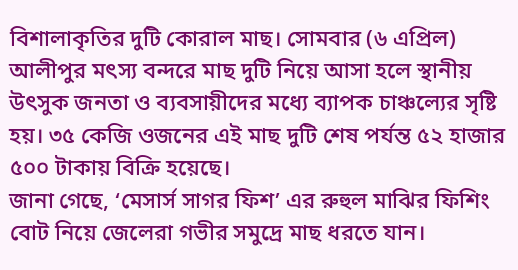বিশালাকৃতির দুটি কোরাল মাছ। সোমবার (৬ এপ্রিল) আলীপুর মৎস্য বন্দরে মাছ দুটি নিয়ে আসা হলে স্থানীয় উৎসুক জনতা ও ব্যবসায়ীদের মধ্যে ব্যাপক চাঞ্চল্যের সৃষ্টি হয়। ৩৫ কেজি ওজনের এই মাছ দুটি শেষ পর্যন্ত ৫২ হাজার ৫০০ টাকায় বিক্রি হয়েছে।
জানা গেছে, ‘মেসার্স সাগর ফিশ’ এর রুহুল মাঝির ফিশিং বোট নিয়ে জেলেরা গভীর সমুদ্রে মাছ ধরতে যান।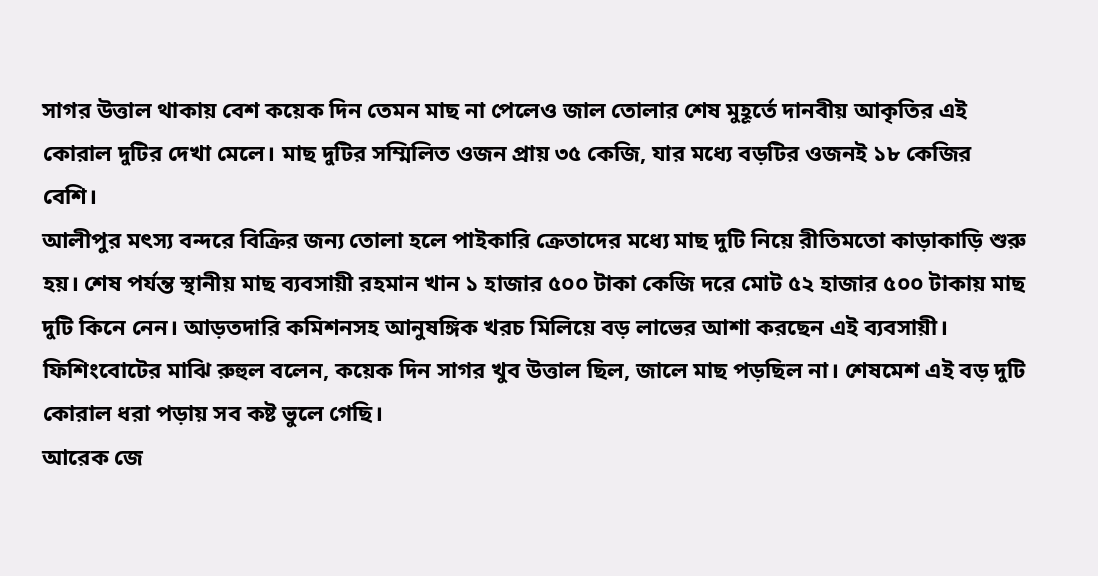সাগর উত্তাল থাকায় বেশ কয়েক দিন তেমন মাছ না পেলেও জাল তোলার শেষ মুহূর্তে দানবীয় আকৃতির এই কোরাল দুটির দেখা মেলে। মাছ দুটির সম্মিলিত ওজন প্রায় ৩৫ কেজি, যার মধ্যে বড়টির ওজনই ১৮ কেজির বেশি।
আলীপুর মৎস্য বন্দরে বিক্রির জন্য তোলা হলে পাইকারি ক্রেতাদের মধ্যে মাছ দুটি নিয়ে রীতিমতো কাড়াকাড়ি শুরু হয়। শেষ পর্যন্ত স্থানীয় মাছ ব্যবসায়ী রহমান খান ১ হাজার ৫০০ টাকা কেজি দরে মোট ৫২ হাজার ৫০০ টাকায় মাছ দুটি কিনে নেন। আড়তদারি কমিশনসহ আনুষঙ্গিক খরচ মিলিয়ে বড় লাভের আশা করছেন এই ব্যবসায়ী।
ফিশিংবোটের মাঝি রুহুল বলেন, কয়েক দিন সাগর খুব উত্তাল ছিল, জালে মাছ পড়ছিল না। শেষমেশ এই বড় দুটি কোরাল ধরা পড়ায় সব কষ্ট ভুলে গেছি।
আরেক জে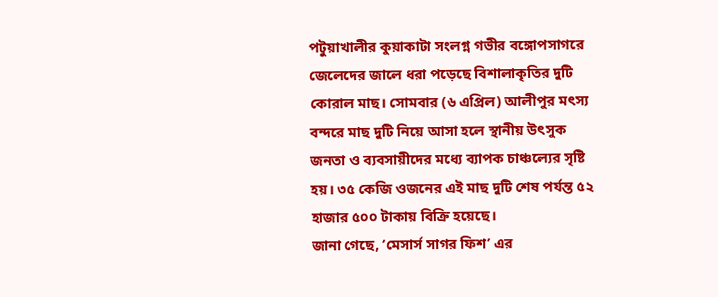পটুয়াখালীর কুয়াকাটা সংলগ্ন গভীর বঙ্গোপসাগরে জেলেদের জালে ধরা পড়েছে বিশালাকৃতির দুটি কোরাল মাছ। সোমবার (৬ এপ্রিল) আলীপুর মৎস্য বন্দরে মাছ দুটি নিয়ে আসা হলে স্থানীয় উৎসুক জনতা ও ব্যবসায়ীদের মধ্যে ব্যাপক চাঞ্চল্যের সৃষ্টি হয়। ৩৫ কেজি ওজনের এই মাছ দুটি শেষ পর্যন্ত ৫২ হাজার ৫০০ টাকায় বিক্রি হয়েছে।
জানা গেছে, ‘মেসার্স সাগর ফিশ’ এর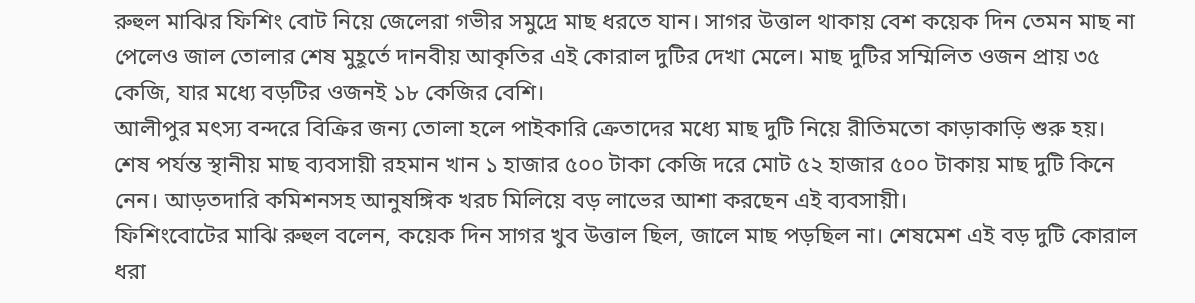রুহুল মাঝির ফিশিং বোট নিয়ে জেলেরা গভীর সমুদ্রে মাছ ধরতে যান। সাগর উত্তাল থাকায় বেশ কয়েক দিন তেমন মাছ না পেলেও জাল তোলার শেষ মুহূর্তে দানবীয় আকৃতির এই কোরাল দুটির দেখা মেলে। মাছ দুটির সম্মিলিত ওজন প্রায় ৩৫ কেজি, যার মধ্যে বড়টির ওজনই ১৮ কেজির বেশি।
আলীপুর মৎস্য বন্দরে বিক্রির জন্য তোলা হলে পাইকারি ক্রেতাদের মধ্যে মাছ দুটি নিয়ে রীতিমতো কাড়াকাড়ি শুরু হয়। শেষ পর্যন্ত স্থানীয় মাছ ব্যবসায়ী রহমান খান ১ হাজার ৫০০ টাকা কেজি দরে মোট ৫২ হাজার ৫০০ টাকায় মাছ দুটি কিনে নেন। আড়তদারি কমিশনসহ আনুষঙ্গিক খরচ মিলিয়ে বড় লাভের আশা করছেন এই ব্যবসায়ী।
ফিশিংবোটের মাঝি রুহুল বলেন, কয়েক দিন সাগর খুব উত্তাল ছিল, জালে মাছ পড়ছিল না। শেষমেশ এই বড় দুটি কোরাল ধরা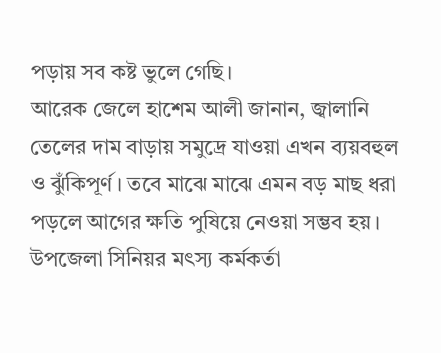পড়ায় সব কষ্ট ভুলে গেছি।
আরেক জেলে হাশেম আলী জানান, জ্বালানি তেলের দাম বাড়ায় সমুদ্রে যাওয়া এখন ব্যয়বহুল ও ঝুঁকিপূর্ণ। তবে মাঝে মাঝে এমন বড় মাছ ধরা পড়লে আগের ক্ষতি পুষিয়ে নেওয়া সম্ভব হয়।
উপজেলা সিনিয়র মৎস্য কর্মকর্তা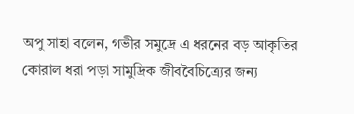অপু সাহা বলেন, গভীর সমুদ্রে এ ধরনের বড় আকৃতির কোরাল ধরা পড়া সামুদ্রিক জীববৈচিত্র্যের জন্য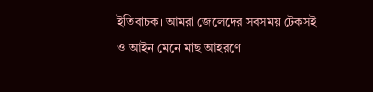ইতিবাচক। আমরা জেলেদের সবসময় টেকসই ও আইন মেনে মাছ আহরণে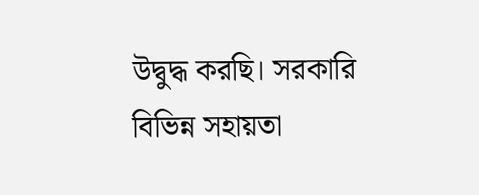উদ্বুদ্ধ করছি। সরকারি বিভিন্ন সহায়তা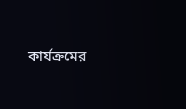কার্যক্রমের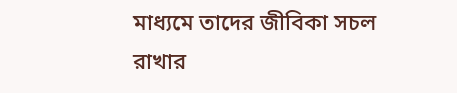মাধ্যমে তাদের জীবিকা সচল রাখার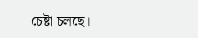চেষ্টা চলছে।